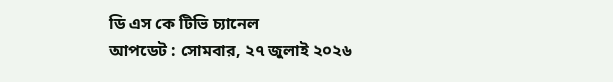ডি এস কে টিভি চ্যানেল
আপডেট : সোমবার, ২৭ জুলাই ২০২৬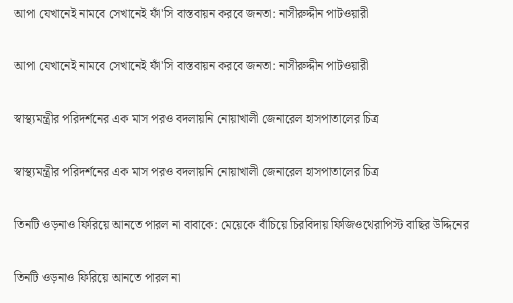আপা যেখানেই নামবে সেখানেই ফাঁ'সি বাস্তবায়ন করবে জনতা: নাসীরুদ্দীন পাটওয়ারী

আপা যেখানেই নামবে সেখানেই ফাঁ'সি বাস্তবায়ন করবে জনতা: নাসীরুদ্দীন পাটওয়ারী

স্বাস্থ্যমন্ত্রীর পরিদর্শনের এক মাস পরও বদলায়নি নোয়াখালী জেনারেল হাসপাতালের চিত্র

স্বাস্থ্যমন্ত্রীর পরিদর্শনের এক মাস পরও বদলায়নি নোয়াখালী জেনারেল হাসপাতালের চিত্র

তিনটি ওড়নাও ফিরিয়ে আনতে পারল না বাবাকে: মেয়েকে বাঁচিয়ে চিরবিদায় ফিজিওথেরাপিস্ট বাছির উদ্দিনের

তিনটি ওড়নাও ফিরিয়ে আনতে পারল না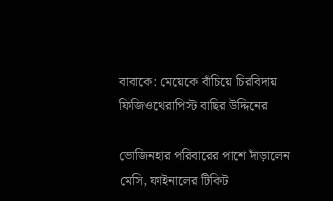বাবাকে: মেয়েকে বাঁচিয়ে চিরবিদায় ফিজিওথেরাপিস্ট বাছির উদ্দিনের

ভোজিনহার পরিবারের পাশে দাঁড়ালেন মেসি, ফাইনালের টিকিট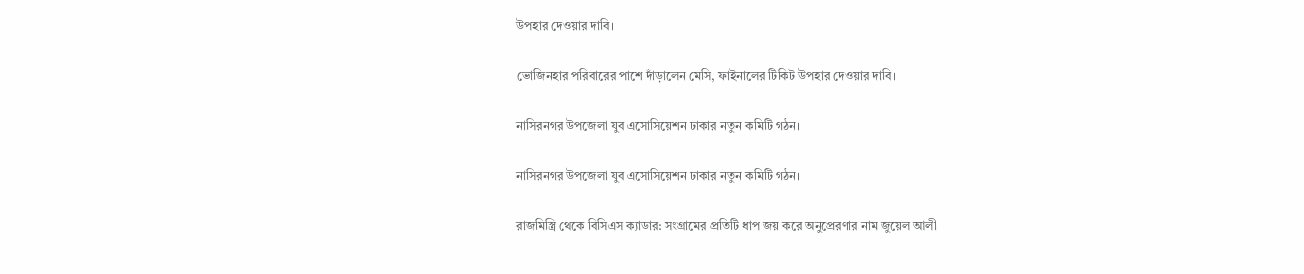উপহার দেওয়ার দাবি।

ভোজিনহার পরিবারের পাশে দাঁড়ালেন মেসি, ফাইনালের টিকিট উপহার দেওয়ার দাবি।

নাসিরনগর উপজেলা যুব এসোসিয়েশন ঢাকার নতুন কমিটি গঠন।

নাসিরনগর উপজেলা যুব এসোসিয়েশন ঢাকার নতুন কমিটি গঠন।

রাজমিস্ত্রি থেকে বিসিএস ক্যাডার: সংগ্রামের প্রতিটি ধাপ জয় করে অনুপ্রেরণার নাম জুয়েল আলী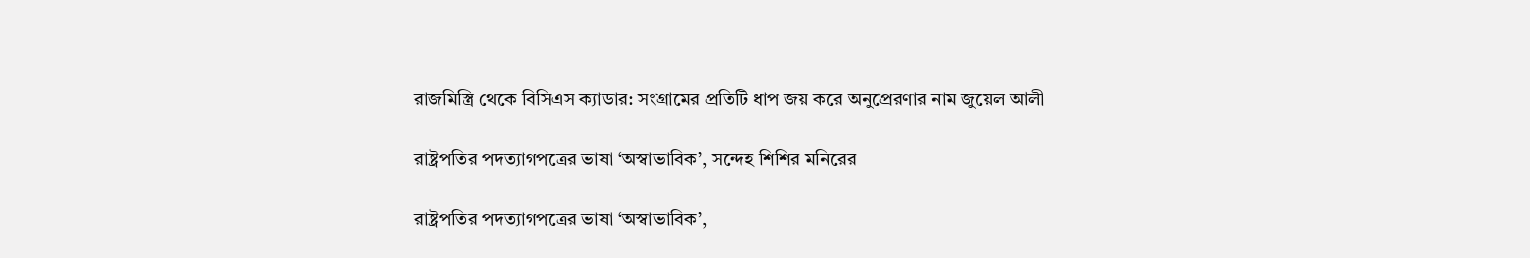রাজমিস্ত্রি থেকে বিসিএস ক্যাডার: সংগ্রামের প্রতিটি ধাপ জয় করে অনুপ্রেরণার নাম জুয়েল আলী

রাষ্ট্রপতির পদত্যাগপত্রের ভাষা ‘অস্বাভাবিক’, সন্দেহ শিশির মনিরের

রাষ্ট্রপতির পদত্যাগপত্রের ভাষা ‘অস্বাভাবিক’,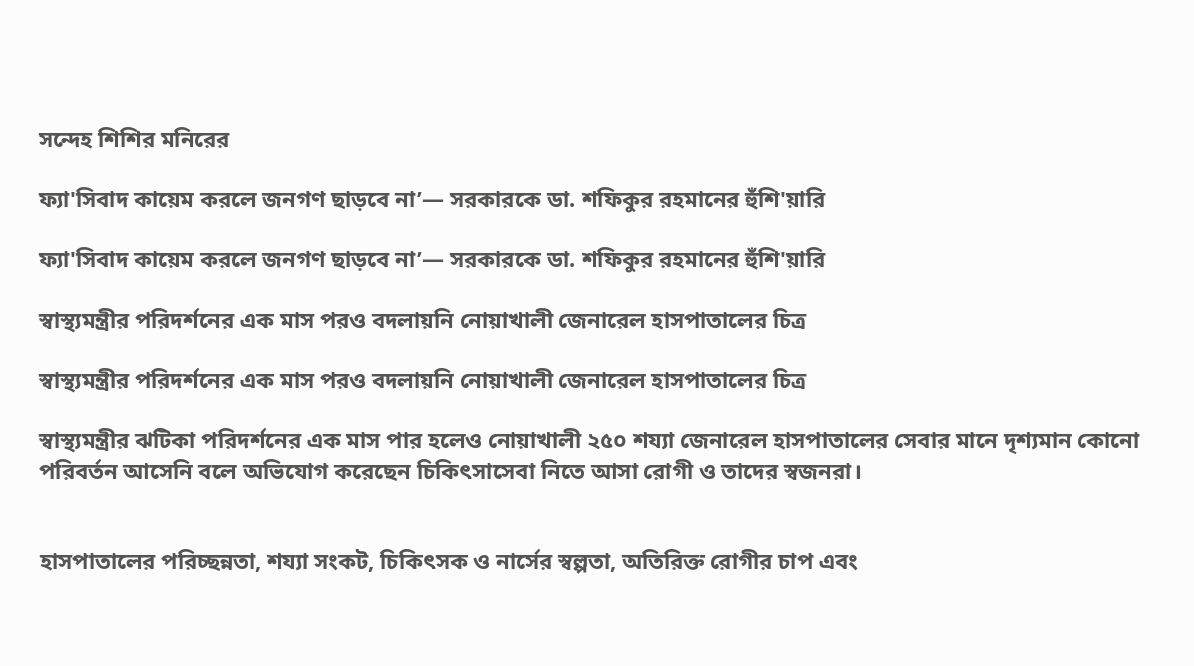সন্দেহ শিশির মনিরের

ফ্যা'সিবাদ কায়েম করলে জনগণ ছাড়বে না’— সরকারকে ডা. শফিকুর রহমানের হুঁশি'য়ারি

ফ্যা'সিবাদ কায়েম করলে জনগণ ছাড়বে না’— সরকারকে ডা. শফিকুর রহমানের হুঁশি'য়ারি

স্বাস্থ্যমন্ত্রীর পরিদর্শনের এক মাস পরও বদলায়নি নোয়াখালী জেনারেল হাসপাতালের চিত্র

স্বাস্থ্যমন্ত্রীর পরিদর্শনের এক মাস পরও বদলায়নি নোয়াখালী জেনারেল হাসপাতালের চিত্র

স্বাস্থ্যমন্ত্রীর ঝটিকা পরিদর্শনের এক মাস পার হলেও নোয়াখালী ২৫০ শয্যা জেনারেল হাসপাতালের সেবার মানে দৃশ্যমান কোনো পরিবর্তন আসেনি বলে অভিযোগ করেছেন চিকিৎসাসেবা নিতে আসা রোগী ও তাদের স্বজনরা।


হাসপাতালের পরিচ্ছন্নতা, শয্যা সংকট, চিকিৎসক ও নার্সের স্বল্পতা, অতিরিক্ত রোগীর চাপ এবং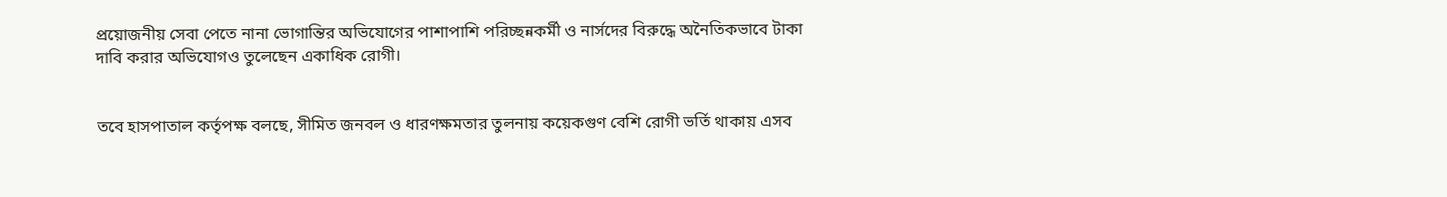প্রয়োজনীয় সেবা পেতে নানা ভোগান্তির অভিযোগের পাশাপাশি পরিচ্ছন্নকর্মী ও নার্সদের বিরুদ্ধে অনৈতিকভাবে টাকা দাবি করার অভিযোগও তুলেছেন একাধিক রোগী।


তবে হাসপাতাল কর্তৃপক্ষ বলছে, সীমিত জনবল ও ধারণক্ষমতার তুলনায় কয়েকগুণ বেশি রোগী ভর্তি থাকায় এসব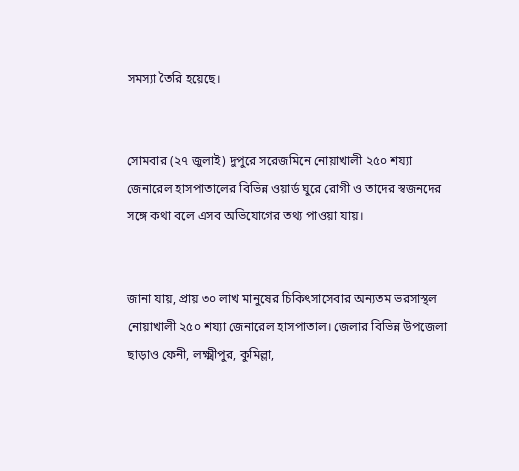সমস্যা তৈরি হয়েছে।


সোমবার (২৭ জুলাই) দুপুরে সরেজমিনে নোয়াখালী ২৫০ শয্যা জেনারেল হাসপাতালের বিভিন্ন ওয়ার্ড ঘুরে রোগী ও তাদের স্বজনদের সঙ্গে কথা বলে এসব অভিযোগের তথ্য পাওয়া যায়।


জানা যায়, প্রায় ৩০ লাখ মানুষের চিকিৎসাসেবার অন্যতম ভরসাস্থল নোয়াখালী ২৫০ শয্যা জেনারেল হাসপাতাল। জেলার বিভিন্ন উপজেলা ছাড়াও ফেনী, লক্ষ্মীপুর, কুমিল্লা,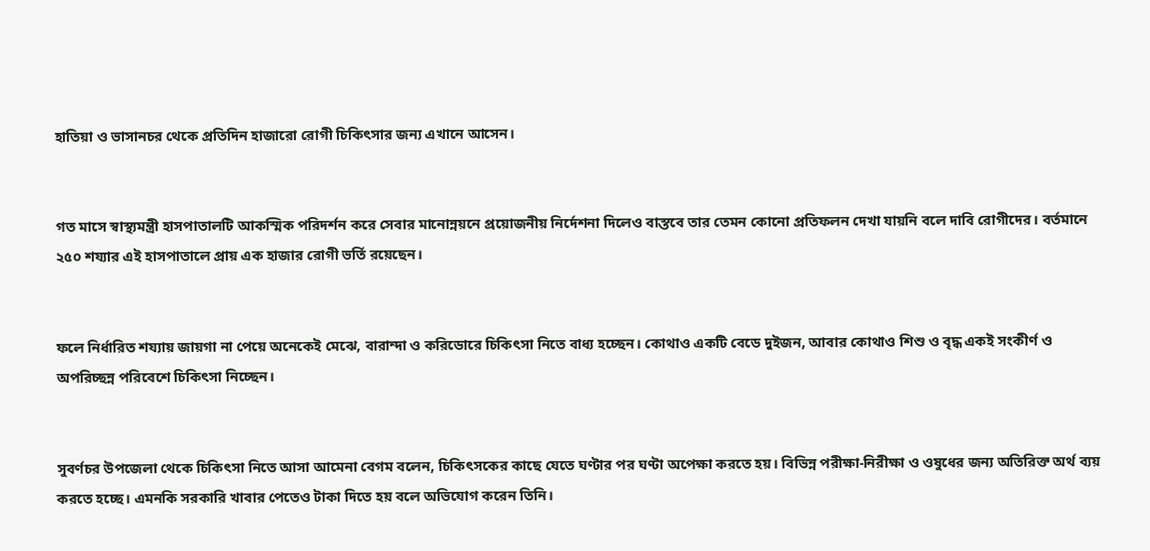হাতিয়া ও ভাসানচর থেকে প্রতিদিন হাজারো রোগী চিকিৎসার জন্য এখানে আসেন।


গত মাসে স্বাস্থ্যমন্ত্রী হাসপাতালটি আকস্মিক পরিদর্শন করে সেবার মানোন্নয়নে প্রয়োজনীয় নির্দেশনা দিলেও বাস্তবে তার তেমন কোনো প্রতিফলন দেখা যায়নি বলে দাবি রোগীদের। বর্তমানে ২৫০ শয্যার এই হাসপাতালে প্রায় এক হাজার রোগী ভর্তি রয়েছেন।


ফলে নির্ধারিত শয্যায় জায়গা না পেয়ে অনেকেই মেঝে, বারান্দা ও করিডোরে চিকিৎসা নিতে বাধ্য হচ্ছেন। কোথাও একটি বেডে দুইজন, আবার কোথাও শিশু ও বৃদ্ধ একই সংকীর্ণ ও অপরিচ্ছন্ন পরিবেশে চিকিৎসা নিচ্ছেন।


সুবর্ণচর উপজেলা থেকে চিকিৎসা নিতে আসা আমেনা বেগম বলেন, চিকিৎসকের কাছে যেতে ঘণ্টার পর ঘণ্টা অপেক্ষা করতে হয়। বিভিন্ন পরীক্ষা-নিরীক্ষা ও ওষুধের জন্য অতিরিক্ত অর্থ ব্যয় করতে হচ্ছে। এমনকি সরকারি খাবার পেতেও টাকা দিতে হয় বলে অভিযোগ করেন তিনি।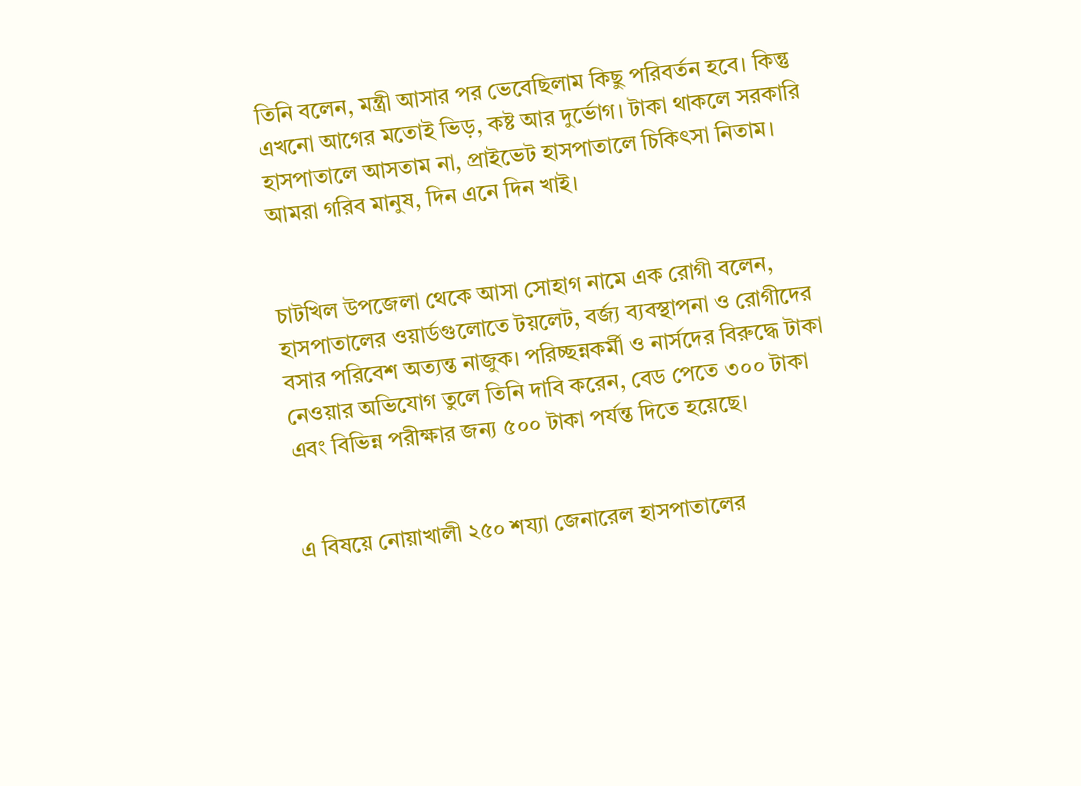তিনি বলেন, মন্ত্রী আসার পর ভেবেছিলাম কিছু পরিবর্তন হবে। কিন্তু এখনো আগের মতোই ভিড়, কষ্ট আর দুর্ভোগ। টাকা থাকলে সরকারি হাসপাতালে আসতাম না, প্রাইভেট হাসপাতালে চিকিৎসা নিতাম। আমরা গরিব মানুষ, দিন এনে দিন খাই।


চাটখিল উপজেলা থেকে আসা সোহাগ নামে এক রোগী বলেন, হাসপাতালের ওয়ার্ডগুলোতে টয়লেট, বর্জ্য ব্যবস্থাপনা ও রোগীদের বসার পরিবেশ অত্যন্ত নাজুক। পরিচ্ছন্নকর্মী ও নার্সদের বিরুদ্ধে টাকা নেওয়ার অভিযোগ তুলে তিনি দাবি করেন, বেড পেতে ৩০০ টাকা এবং বিভিন্ন পরীক্ষার জন্য ৫০০ টাকা পর্যন্ত দিতে হয়েছে।


এ বিষয়ে নোয়াখালী ২৫০ শয্যা জেনারেল হাসপাতালের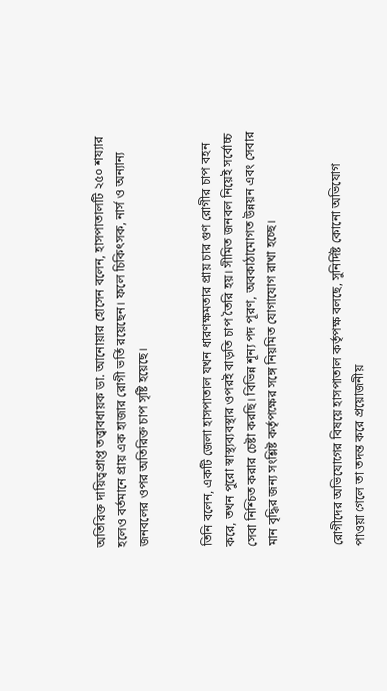অতিরিক্ত দায়িত্বপ্রাপ্ত তত্ত্বাবধায়ক ডা. আনোয়ার হোসেন বলেন, হাসপাতালটি ২৫০ শয্যার হলেও বর্তমানে প্রায় এক হাজার রোগী ভর্তি রয়েছেন। ফলে চিকিৎসক, নার্স ও অন্যান্য জনবলের ওপর অতিরিক্ত চাপ সৃষ্টি হয়েছে।


তিনি বলেন, একটি জেলা হাসপাতাল যখন ধারণক্ষমতার প্রায় চার গুণ রোগীর চাপ বহন করে, তখন পুরো স্বাস্থ্যব্যবস্থার ওপরই বাড়তি চাপ তৈরি হয়। সীমিত জনবল নিয়েই সর্বোচ্চ সেবা নিশ্চিত করার চেষ্টা করছি। বিভিন্ন শূন্য পদ পূরণ, অবকাঠামোগত উন্নয়ন এবং সেবার মান বৃদ্ধির জন্য সংশ্লিষ্ট কর্তৃপক্ষের সঙ্গে নিয়মিত যোগাযোগ রাখা হচ্ছে।


রোগীদের অভিযোগের বিষয়ে হাসপাতাল কর্তৃপক্ষ বলছে, সুনির্দিষ্ট কোনো অভিযোগ পাওয়া গেলে তা তদন্ত করে প্রয়োজনীয়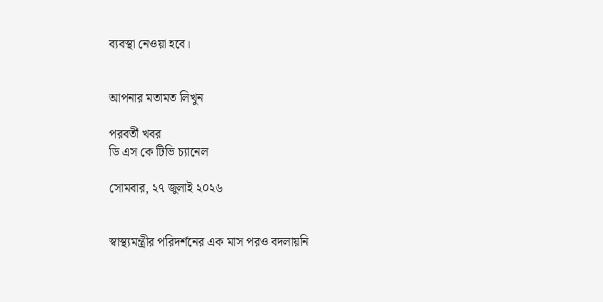ব্যবস্থা নেওয়া হবে।


আপনার মতামত লিখুন

পরবর্তী খবর
ডি এস কে টিভি চ্যানেল

সোমবার, ২৭ জুলাই ২০২৬


স্বাস্থ্যমন্ত্রীর পরিদর্শনের এক মাস পরও বদলায়নি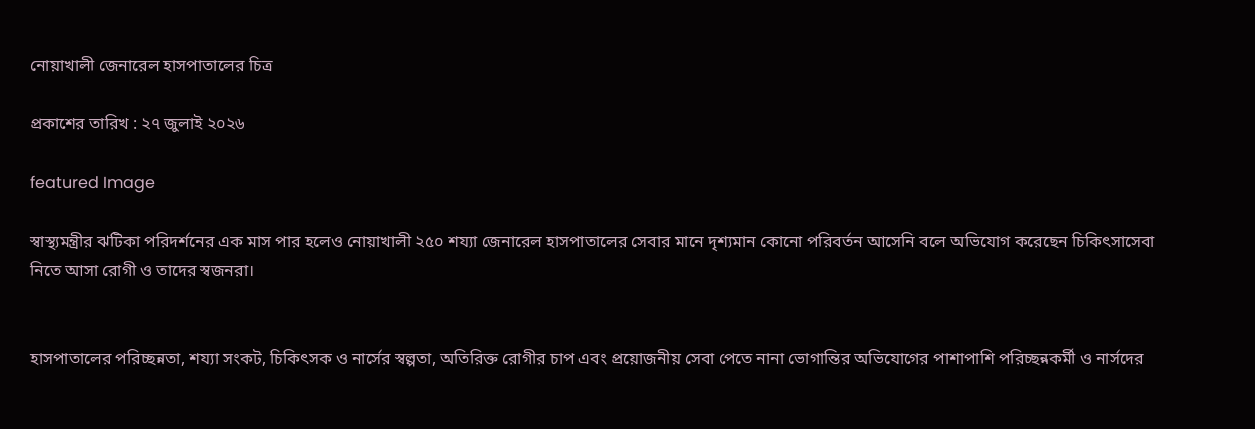নোয়াখালী জেনারেল হাসপাতালের চিত্র

প্রকাশের তারিখ : ২৭ জুলাই ২০২৬

featured Image

স্বাস্থ্যমন্ত্রীর ঝটিকা পরিদর্শনের এক মাস পার হলেও নোয়াখালী ২৫০ শয্যা জেনারেল হাসপাতালের সেবার মানে দৃশ্যমান কোনো পরিবর্তন আসেনি বলে অভিযোগ করেছেন চিকিৎসাসেবা নিতে আসা রোগী ও তাদের স্বজনরা।


হাসপাতালের পরিচ্ছন্নতা, শয্যা সংকট, চিকিৎসক ও নার্সের স্বল্পতা, অতিরিক্ত রোগীর চাপ এবং প্রয়োজনীয় সেবা পেতে নানা ভোগান্তির অভিযোগের পাশাপাশি পরিচ্ছন্নকর্মী ও নার্সদের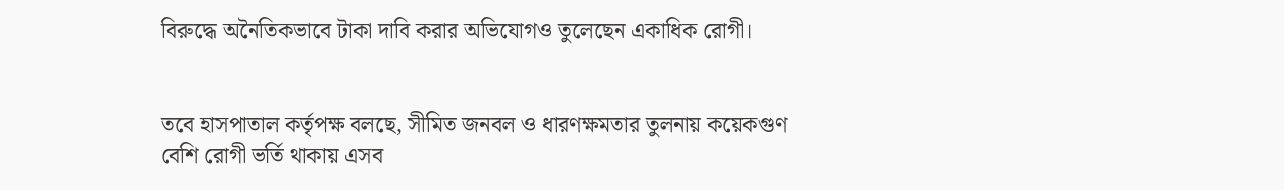বিরুদ্ধে অনৈতিকভাবে টাকা দাবি করার অভিযোগও তুলেছেন একাধিক রোগী।


তবে হাসপাতাল কর্তৃপক্ষ বলছে, সীমিত জনবল ও ধারণক্ষমতার তুলনায় কয়েকগুণ বেশি রোগী ভর্তি থাকায় এসব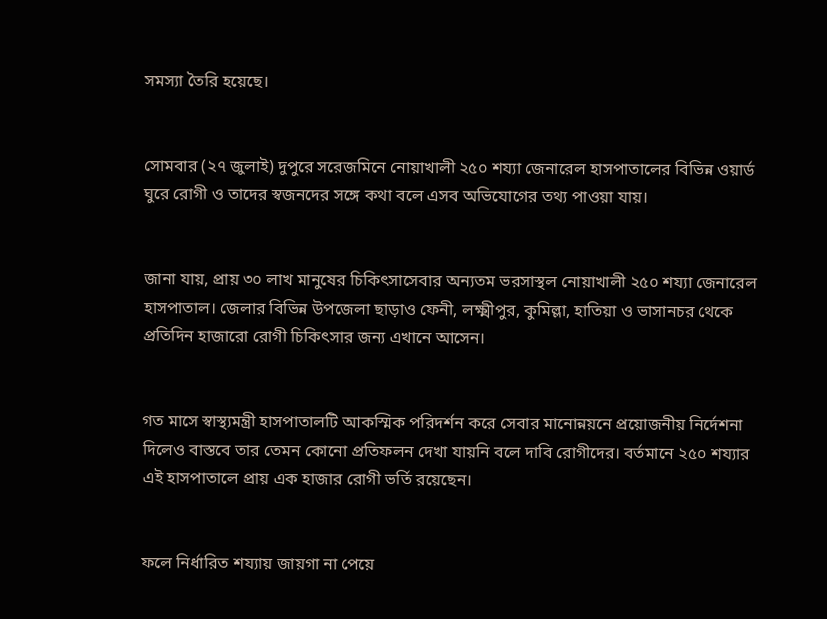সমস্যা তৈরি হয়েছে।


সোমবার (২৭ জুলাই) দুপুরে সরেজমিনে নোয়াখালী ২৫০ শয্যা জেনারেল হাসপাতালের বিভিন্ন ওয়ার্ড ঘুরে রোগী ও তাদের স্বজনদের সঙ্গে কথা বলে এসব অভিযোগের তথ্য পাওয়া যায়।


জানা যায়, প্রায় ৩০ লাখ মানুষের চিকিৎসাসেবার অন্যতম ভরসাস্থল নোয়াখালী ২৫০ শয্যা জেনারেল হাসপাতাল। জেলার বিভিন্ন উপজেলা ছাড়াও ফেনী, লক্ষ্মীপুর, কুমিল্লা, হাতিয়া ও ভাসানচর থেকে প্রতিদিন হাজারো রোগী চিকিৎসার জন্য এখানে আসেন।


গত মাসে স্বাস্থ্যমন্ত্রী হাসপাতালটি আকস্মিক পরিদর্শন করে সেবার মানোন্নয়নে প্রয়োজনীয় নির্দেশনা দিলেও বাস্তবে তার তেমন কোনো প্রতিফলন দেখা যায়নি বলে দাবি রোগীদের। বর্তমানে ২৫০ শয্যার এই হাসপাতালে প্রায় এক হাজার রোগী ভর্তি রয়েছেন।


ফলে নির্ধারিত শয্যায় জায়গা না পেয়ে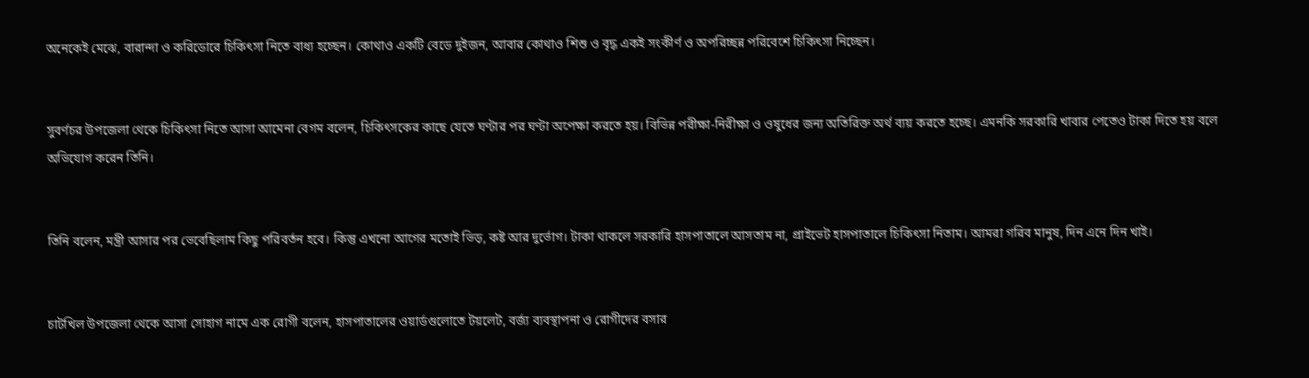অনেকেই মেঝে, বারান্দা ও করিডোরে চিকিৎসা নিতে বাধ্য হচ্ছেন। কোথাও একটি বেডে দুইজন, আবার কোথাও শিশু ও বৃদ্ধ একই সংকীর্ণ ও অপরিচ্ছন্ন পরিবেশে চিকিৎসা নিচ্ছেন।


সুবর্ণচর উপজেলা থেকে চিকিৎসা নিতে আসা আমেনা বেগম বলেন, চিকিৎসকের কাছে যেতে ঘণ্টার পর ঘণ্টা অপেক্ষা করতে হয়। বিভিন্ন পরীক্ষা-নিরীক্ষা ও ওষুধের জন্য অতিরিক্ত অর্থ ব্যয় করতে হচ্ছে। এমনকি সরকারি খাবার পেতেও টাকা দিতে হয় বলে অভিযোগ করেন তিনি।


তিনি বলেন, মন্ত্রী আসার পর ভেবেছিলাম কিছু পরিবর্তন হবে। কিন্তু এখনো আগের মতোই ভিড়, কষ্ট আর দুর্ভোগ। টাকা থাকলে সরকারি হাসপাতালে আসতাম না, প্রাইভেট হাসপাতালে চিকিৎসা নিতাম। আমরা গরিব মানুষ, দিন এনে দিন খাই।


চাটখিল উপজেলা থেকে আসা সোহাগ নামে এক রোগী বলেন, হাসপাতালের ওয়ার্ডগুলোতে টয়লেট, বর্জ্য ব্যবস্থাপনা ও রোগীদের বসার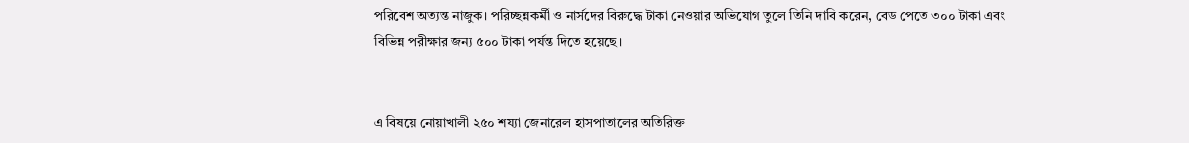পরিবেশ অত্যন্ত নাজুক। পরিচ্ছন্নকর্মী ও নার্সদের বিরুদ্ধে টাকা নেওয়ার অভিযোগ তুলে তিনি দাবি করেন, বেড পেতে ৩০০ টাকা এবং বিভিন্ন পরীক্ষার জন্য ৫০০ টাকা পর্যন্ত দিতে হয়েছে।


এ বিষয়ে নোয়াখালী ২৫০ শয্যা জেনারেল হাসপাতালের অতিরিক্ত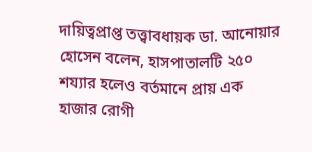দায়িত্বপ্রাপ্ত তত্ত্বাবধায়ক ডা. আনোয়ার হোসেন বলেন, হাসপাতালটি ২৫০ শয্যার হলেও বর্তমানে প্রায় এক হাজার রোগী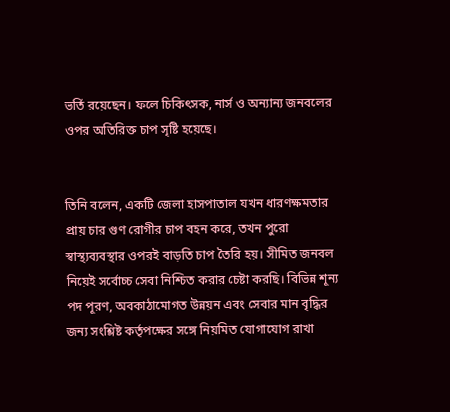ভর্তি রয়েছেন। ফলে চিকিৎসক, নার্স ও অন্যান্য জনবলের ওপর অতিরিক্ত চাপ সৃষ্টি হয়েছে।


তিনি বলেন, একটি জেলা হাসপাতাল যখন ধারণক্ষমতার প্রায় চার গুণ রোগীর চাপ বহন করে, তখন পুরো স্বাস্থ্যব্যবস্থার ওপরই বাড়তি চাপ তৈরি হয়। সীমিত জনবল নিয়েই সর্বোচ্চ সেবা নিশ্চিত করার চেষ্টা করছি। বিভিন্ন শূন্য পদ পূরণ, অবকাঠামোগত উন্নয়ন এবং সেবার মান বৃদ্ধির জন্য সংশ্লিষ্ট কর্তৃপক্ষের সঙ্গে নিয়মিত যোগাযোগ রাখা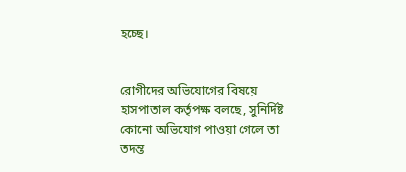হচ্ছে।


রোগীদের অভিযোগের বিষয়ে হাসপাতাল কর্তৃপক্ষ বলছে, সুনির্দিষ্ট কোনো অভিযোগ পাওয়া গেলে তা তদন্ত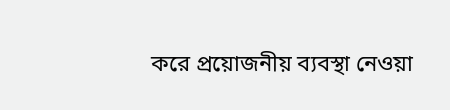করে প্রয়োজনীয় ব্যবস্থা নেওয়া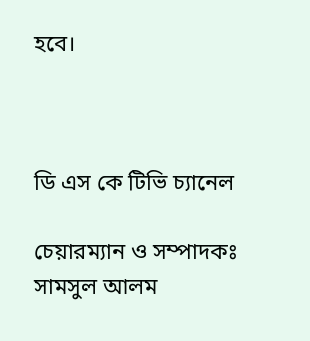হবে।



ডি এস কে টিভি চ্যানেল

চেয়ারম্যান ও সম্পাদকঃ সামসুল আলম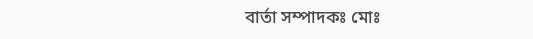বার্তা সম্পাদকঃ মোঃ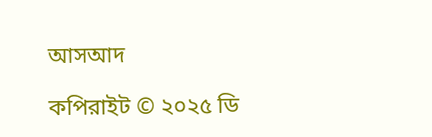আসআদ

কপিরাইট © ২০২৫ ডি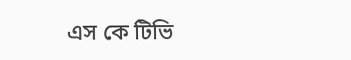এস কে টিভি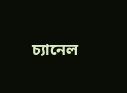চ্যানেল